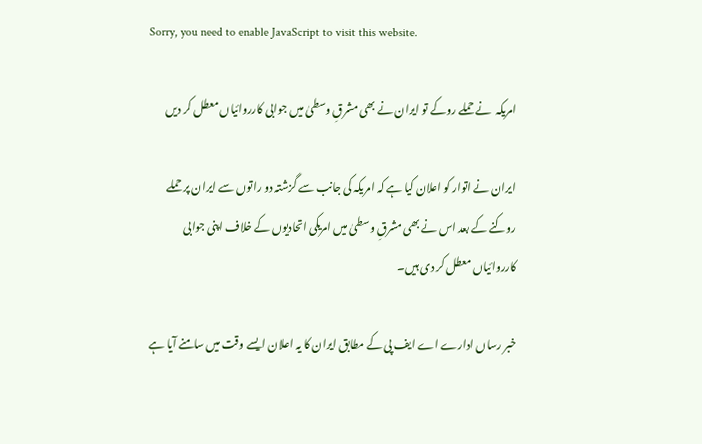Sorry, you need to enable JavaScript to visit this website.

امریکہ  نے حملے روکے تو ایران نے بھی مشرقِ وسطیٰ میں جوابی کارروائیاں معطل کر دیں

ایران نے اتوار کو اعلان کیا ہے کہ امریکہ کی جانب سے گزشتہ دو راتوں سے ایران پر حملے روکنے کے بعد اس نے بھی مشرقِ وسطیٰ میں امریکی اتحادیوں کے خلاف اپنی جوابی کارروائیاں معطل کر دی ہیں۔

خبر رساں ادارے اے ایف پی کے مطابق ایران کا یہ اعلان ایسے وقت میں سامنے آیا ہے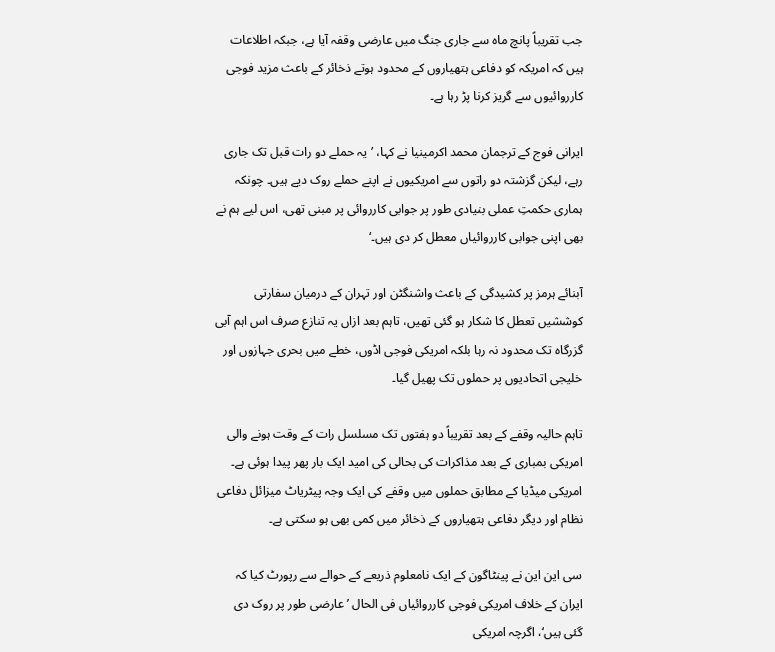جب تقریباً پانچ ماہ سے جاری جنگ میں عارضی وقفہ آیا ہے، جبکہ اطلاعات ہیں کہ امریکہ کو دفاعی ہتھیاروں کے محدود ہوتے ذخائر کے باعث مزید فوجی کارروائیوں سے گریز کرنا پڑ رہا ہے۔

ایرانی فوج کے ترجمان محمد اکرمینیا نے کہا، ’یہ حملے دو رات قبل تک جاری رہے، لیکن گزشتہ دو راتوں سے امریکیوں نے اپنے حملے روک دیے ہیں۔ چونکہ ہماری حکمتِ عملی بنیادی طور پر جوابی کارروائی پر مبنی تھی، اس لیے ہم نے بھی اپنی جوابی کارروائیاں معطل کر دی ہیں۔‘

آبنائے ہرمز پر کشیدگی کے باعث واشنگٹن اور تہران کے درمیان سفارتی کوششیں تعطل کا شکار ہو گئی تھیں، تاہم بعد ازاں یہ تنازع صرف اس اہم آبی گزرگاہ تک محدود نہ رہا بلکہ امریکی فوجی اڈوں، خطے میں بحری جہازوں اور خلیجی اتحادیوں پر حملوں تک پھیل گیا۔

تاہم حالیہ وقفے کے بعد تقریباً دو ہفتوں تک مسلسل رات کے وقت ہونے والی امریکی بمباری کے بعد مذاکرات کی بحالی کی امید ایک بار پھر پیدا ہوئی ہے۔ امریکی میڈیا کے مطابق حملوں میں وقفے کی ایک وجہ پیٹریاٹ میزائل دفاعی نظام اور دیگر دفاعی ہتھیاروں کے ذخائر میں کمی بھی ہو سکتی ہے۔

سی این این نے پینٹاگون کے ایک نامعلوم ذریعے کے حوالے سے رپورٹ کیا کہ ایران کے خلاف امریکی فوجی کارروائیاں فی الحال ’عارضی طور پر روک دی گئی ہیں‘، اگرچہ امریکی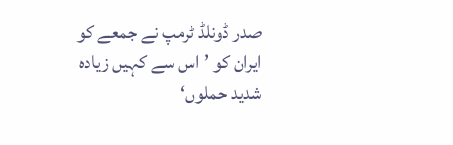صدر ڈونلڈ ٹرمپ نے جمعے کو ایران کو ’اس سے کہیں زیادہ شدید حملوں‘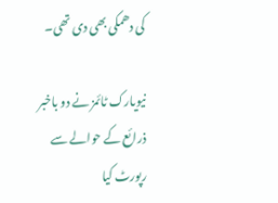کی دھمکی بھی دی تھی۔

نیویارک ٹائمز نے دو باخبر ذرائع کے حوالے سے رپورٹ کیا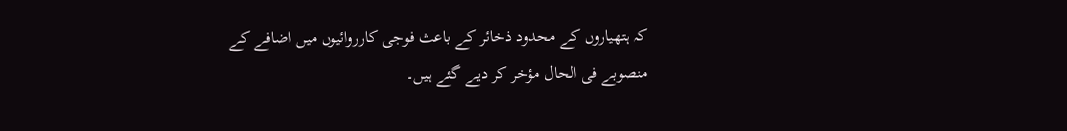کہ ہتھیاروں کے محدود ذخائر کے باعث فوجی کارروائیوں میں اضافے کے منصوبے فی الحال مؤخر کر دیے گئے ہیں۔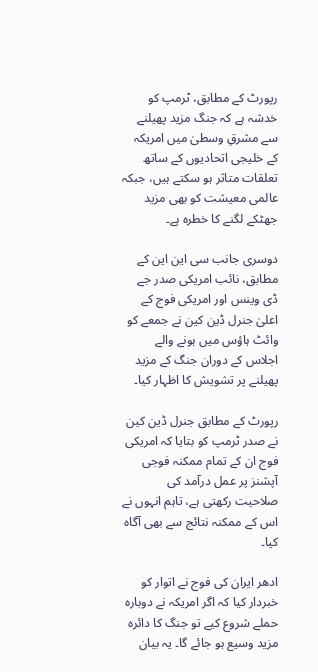رپورٹ کے مطابق، ٹرمپ کو خدشہ ہے کہ جنگ مزید پھیلنے سے مشرقِ وسطیٰ میں امریکہ کے خلیجی اتحادیوں کے ساتھ تعلقات متاثر ہو سکتے ہیں، جبکہ عالمی معیشت کو بھی مزید جھٹکے لگنے کا خطرہ ہے۔

دوسری جانب سی این این کے مطابق، نائب امریکی صدر جے ڈی وینس اور امریکی فوج کے اعلیٰ جنرل ڈین کین نے جمعے کو وائٹ ہاؤس میں ہونے والے اجلاس کے دوران جنگ کے مزید پھیلنے پر تشویش کا اظہار کیا۔

رپورٹ کے مطابق جنرل ڈین کین نے صدر ٹرمپ کو بتایا کہ امریکی فوج ان کے تمام ممکنہ فوجی آپشنز پر عمل درآمد کی صلاحیت رکھتی ہے، تاہم انہوں نے اس کے ممکنہ نتائج سے بھی آگاہ کیا۔

ادھر ایران کی فوج نے اتوار کو خبردار کیا کہ اگر امریکہ نے دوبارہ حملے شروع کیے تو جنگ کا دائرہ مزید وسیع ہو جائے گا۔ یہ بیان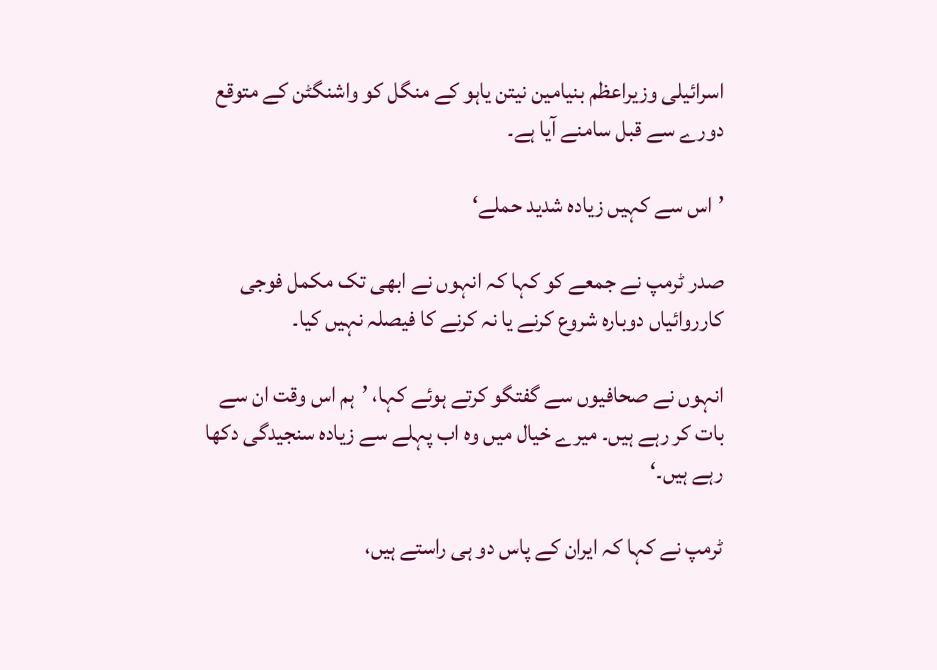اسرائیلی وزیراعظم بنیامین نیتن یاہو کے منگل کو واشنگٹن کے متوقع دورے سے قبل سامنے آیا ہے۔

’اس سے کہیں زیادہ شدید حملے‘

صدر ٹرمپ نے جمعے کو کہا کہ انہوں نے ابھی تک مکمل فوجی کارروائیاں دوبارہ شروع کرنے یا نہ کرنے کا فیصلہ نہیں کیا۔

انہوں نے صحافیوں سے گفتگو کرتے ہوئے کہا، ’ہم اس وقت ان سے بات کر رہے ہیں۔ میرے خیال میں وہ اب پہلے سے زیادہ سنجیدگی دکھا رہے ہیں۔‘

ٹرمپ نے کہا کہ ایران کے پاس دو ہی راستے ہیں،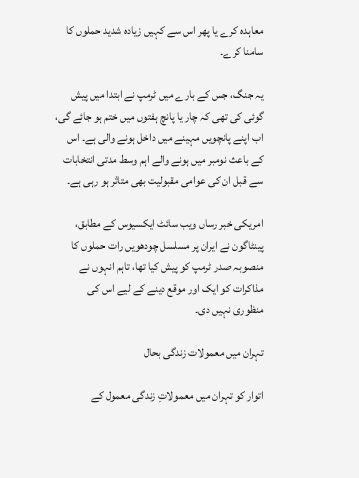معاہدہ کرے یا پھر اس سے کہیں زیادہ شدید حملوں کا سامنا کرے۔

یہ جنگ، جس کے بارے میں ٹرمپ نے ابتدا میں پیش گوئی کی تھی کہ چار یا پانچ ہفتوں میں ختم ہو جائے گی، اب اپنے پانچویں مہینے میں داخل ہونے والی ہے۔ اس کے باعث نومبر میں ہونے والے اہم وسط مدتی انتخابات سے قبل ان کی عوامی مقبولیت بھی متاثر ہو رہی ہے۔

امریکی خبر رساں ویب سائٹ ایکسیوس کے مطابق، پینٹاگون نے ایران پر مسلسل چودھویں رات حملوں کا منصوبہ صدر ٹرمپ کو پیش کیا تھا، تاہم انہوں نے مذاکرات کو ایک اور موقع دینے کے لیے اس کی منظوری نہیں دی۔

تہران میں معمولات زندگی بحال

اتوار کو تہران میں معمولاتِ زندگی معمول کے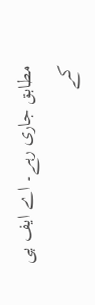مطابق جاری رہے۔ اے ایف پی کے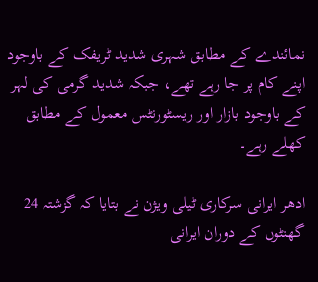نمائندے کے مطابق شہری شدید ٹریفک کے باوجود اپنے کام پر جا رہے تھے، جبکہ شدید گرمی کی لہر کے باوجود بازار اور ریسٹورنٹس معمول کے مطابق کھلے رہے۔

ادھر ایرانی سرکاری ٹیلی ویژن نے بتایا کہ گزشتہ 24 گھنٹوں کے دوران ایرانی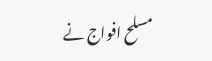مسلح افواج نے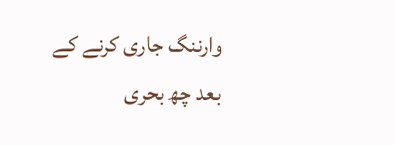وارننگ جاری کرنے کے بعد چھ بحری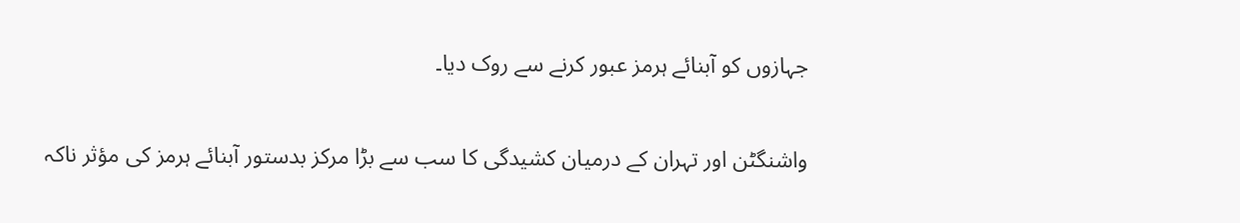جہازوں کو آبنائے ہرمز عبور کرنے سے روک دیا۔

واشنگٹن اور تہران کے درمیان کشیدگی کا سب سے بڑا مرکز بدستور آبنائے ہرمز کی مؤثر ناکہ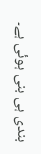بندی ہی بنی ہوئی ہے۔